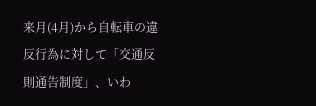来月(4月)から自転車の違反行為に対して「交通反則通告制度」、いわ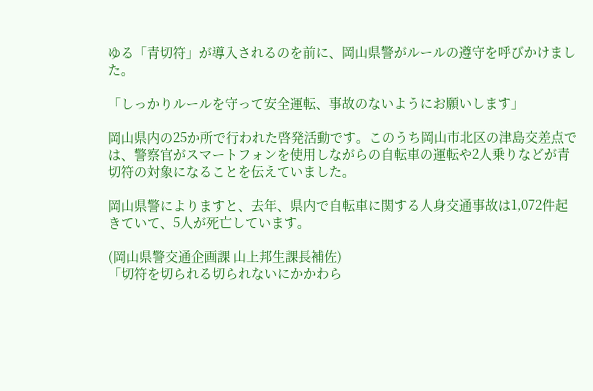ゆる「青切符」が導入されるのを前に、岡山県警がルールの遵守を呼びかけました。

「しっかりルールを守って安全運転、事故のないようにお願いします」

岡山県内の25か所で行われた啓発活動です。このうち岡山市北区の津島交差点では、警察官がスマートフォンを使用しながらの自転車の運転や2人乗りなどが青切符の対象になることを伝えていました。

岡山県警によりますと、去年、県内で自転車に関する人身交通事故は1,072件起きていて、5人が死亡しています。

(岡山県警交通企画課 山上邦生課長補佐)
「切符を切られる切られないにかかわら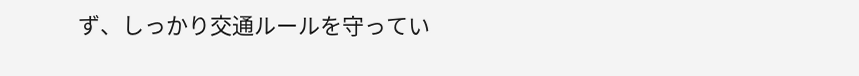ず、しっかり交通ルールを守ってい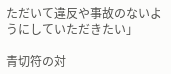ただいて違反や事故のないようにしていただきたい」

青切符の対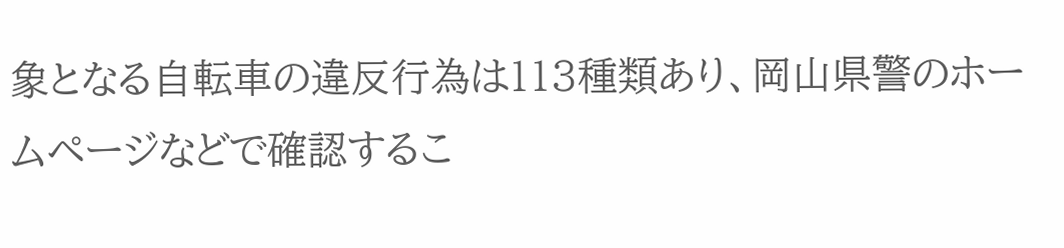象となる自転車の違反行為は113種類あり、岡山県警のホームページなどで確認するこ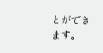とができます。